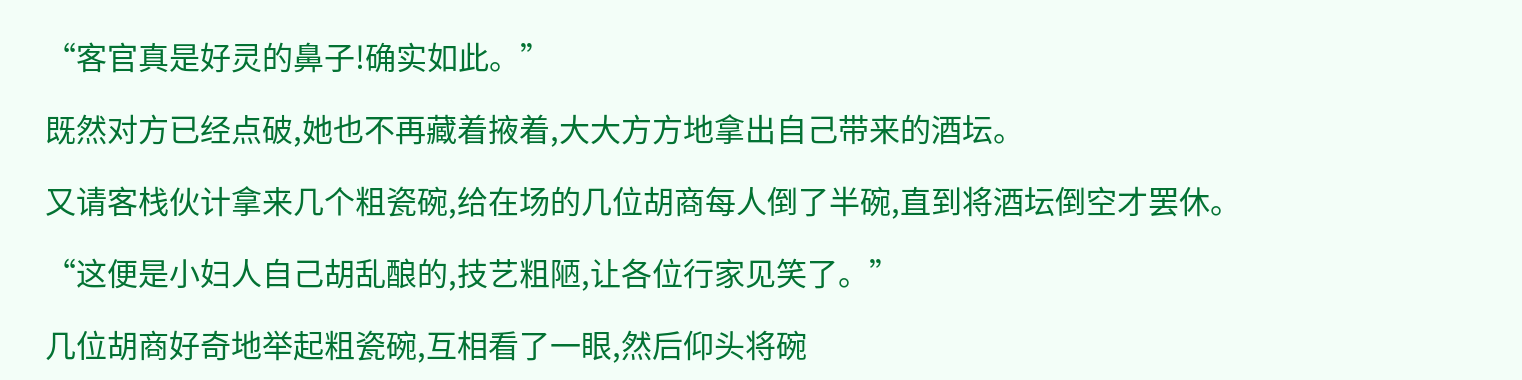“客官真是好灵的鼻子!确实如此。”

既然对方已经点破,她也不再藏着掖着,大大方方地拿出自己带来的酒坛。

又请客栈伙计拿来几个粗瓷碗,给在场的几位胡商每人倒了半碗,直到将酒坛倒空才罢休。

“这便是小妇人自己胡乱酿的,技艺粗陋,让各位行家见笑了。”

几位胡商好奇地举起粗瓷碗,互相看了一眼,然后仰头将碗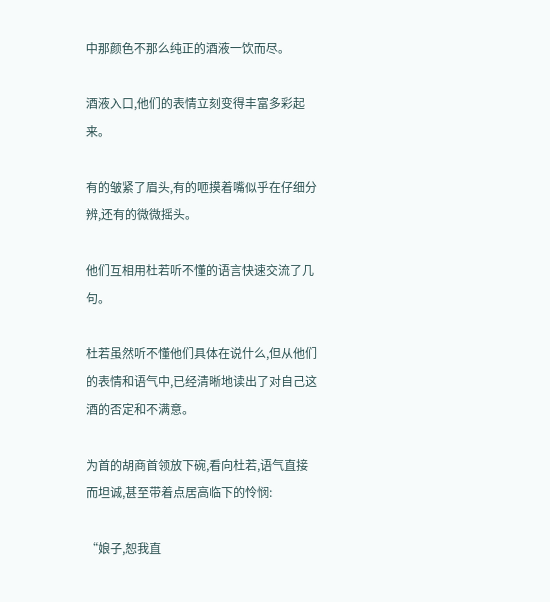中那颜色不那么纯正的酒液一饮而尽。

酒液入口,他们的表情立刻变得丰富多彩起来。

有的皱紧了眉头,有的咂摸着嘴似乎在仔细分辨,还有的微微摇头。

他们互相用杜若听不懂的语言快速交流了几句。

杜若虽然听不懂他们具体在说什么,但从他们的表情和语气中,已经清晰地读出了对自己这酒的否定和不满意。

为首的胡商首领放下碗,看向杜若,语气直接而坦诚,甚至带着点居高临下的怜悯:

“娘子,恕我直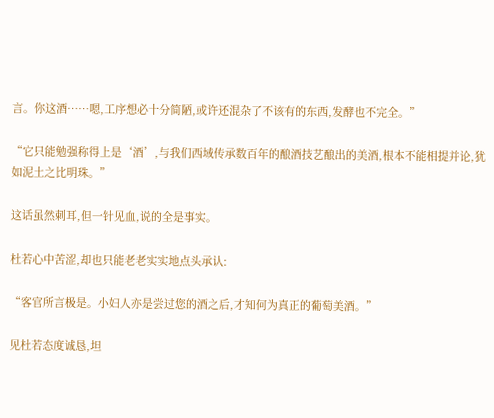言。你这酒……嗯,工序想必十分简陋,或许还混杂了不该有的东西,发酵也不完全。”

“它只能勉强称得上是‘酒’,与我们西域传承数百年的酿酒技艺酿出的美酒,根本不能相提并论,犹如泥土之比明珠。”

这话虽然刺耳,但一针见血,说的全是事实。

杜若心中苦涩,却也只能老老实实地点头承认:

“客官所言极是。小妇人亦是尝过您的酒之后,才知何为真正的葡萄美酒。”

见杜若态度诚恳,坦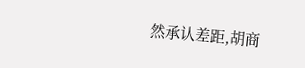然承认差距,胡商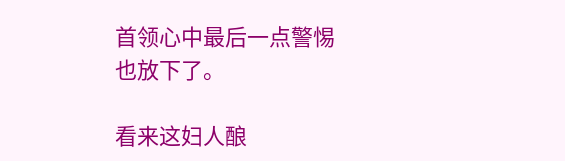首领心中最后一点警惕也放下了。

看来这妇人酿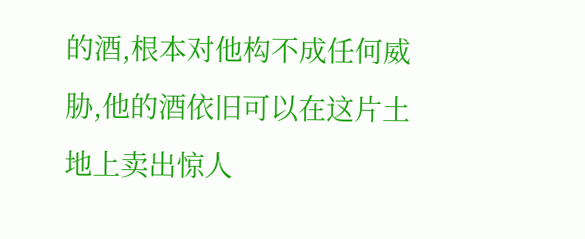的酒,根本对他构不成任何威胁,他的酒依旧可以在这片土地上卖出惊人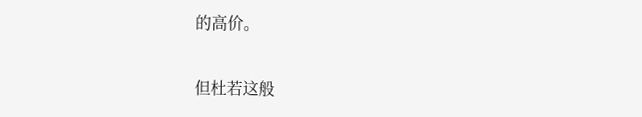的高价。

但杜若这般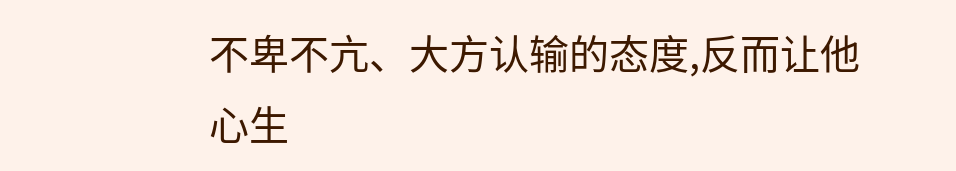不卑不亢、大方认输的态度,反而让他心生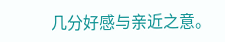几分好感与亲近之意。